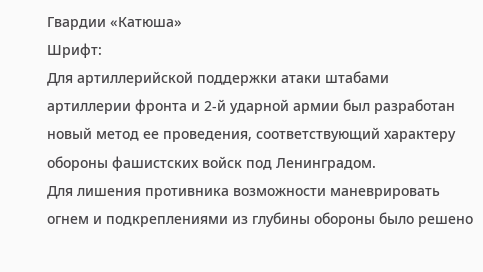Гвардии «Катюша»
Шрифт:
Для артиллерийской поддержки атаки штабами артиллерии фронта и 2-й ударной армии был разработан новый метод ее проведения, соответствующий характеру обороны фашистских войск под Ленинградом.
Для лишения противника возможности маневрировать огнем и подкреплениями из глубины обороны было решено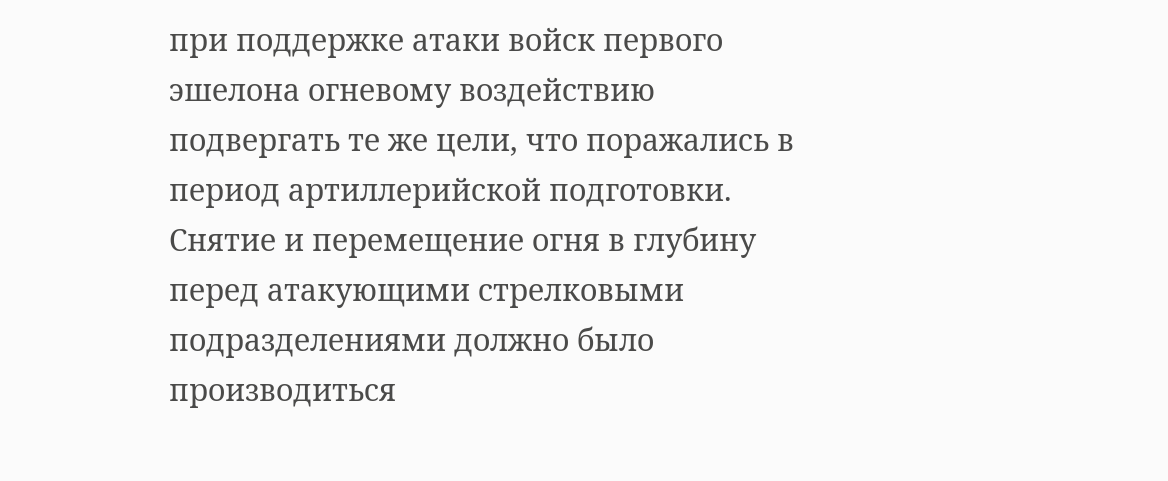при поддержке атаки войск первого эшелона огневому воздействию подвергать те же цели, что поражались в период артиллерийской подготовки.
Снятие и перемещение огня в глубину перед атакующими стрелковыми подразделениями должно было производиться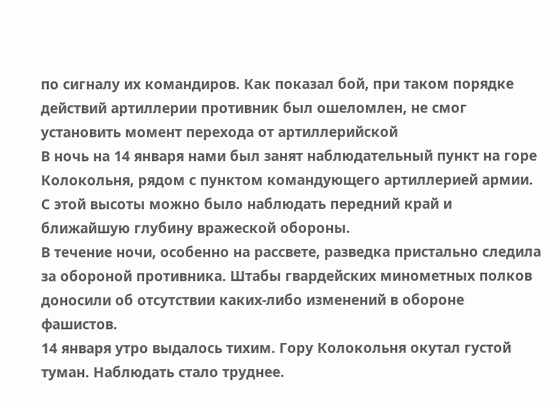по сигналу их командиров. Как показал бой, при таком порядке действий артиллерии противник был ошеломлен, не смог установить момент перехода от артиллерийской
В ночь на 14 января нами был занят наблюдательный пункт на горе Колокольня, рядом с пунктом командующего артиллерией армии. С этой высоты можно было наблюдать передний край и ближайшую глубину вражеской обороны.
В течение ночи, особенно на рассвете, разведка пристально следила за обороной противника. Штабы гвардейских минометных полков доносили об отсутствии каких-либо изменений в обороне фашистов.
14 января утро выдалось тихим. Гору Колокольня окутал густой туман. Наблюдать стало труднее.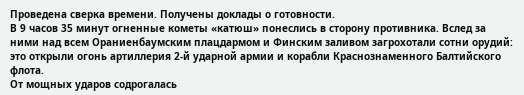Проведена сверка времени. Получены доклады о готовности.
В 9 часов 35 минут огненные кометы «катюш» понеслись в сторону противника. Вслед за ними над всем Ораниенбаумским плацдармом и Финским заливом загрохотали сотни орудий: это открыли огонь артиллерия 2-й ударной армии и корабли Краснознаменного Балтийского флота.
От мощных ударов содрогалась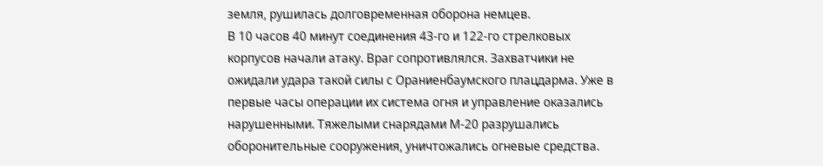земля, рушилась долговременная оборона немцев.
В 10 часов 40 минут соединения 43-го и 122-го стрелковых корпусов начали атаку. Враг сопротивлялся. Захватчики не ожидали удара такой силы с Ораниенбаумского плацдарма. Уже в первые часы операции их система огня и управление оказались нарушенными. Тяжелыми снарядами М-20 разрушались оборонительные сооружения, уничтожались огневые средства.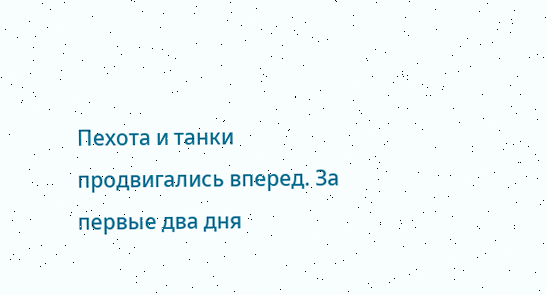Пехота и танки продвигались вперед. За первые два дня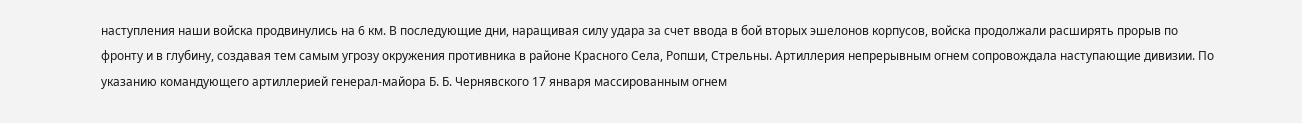наступления наши войска продвинулись на 6 км. В последующие дни, наращивая силу удара за счет ввода в бой вторых эшелонов корпусов, войска продолжали расширять прорыв по фронту и в глубину, создавая тем самым угрозу окружения противника в районе Красного Села, Ропши, Стрельны. Артиллерия непрерывным огнем сопровождала наступающие дивизии. По указанию командующего артиллерией генерал-майора Б. Б. Чернявского 17 января массированным огнем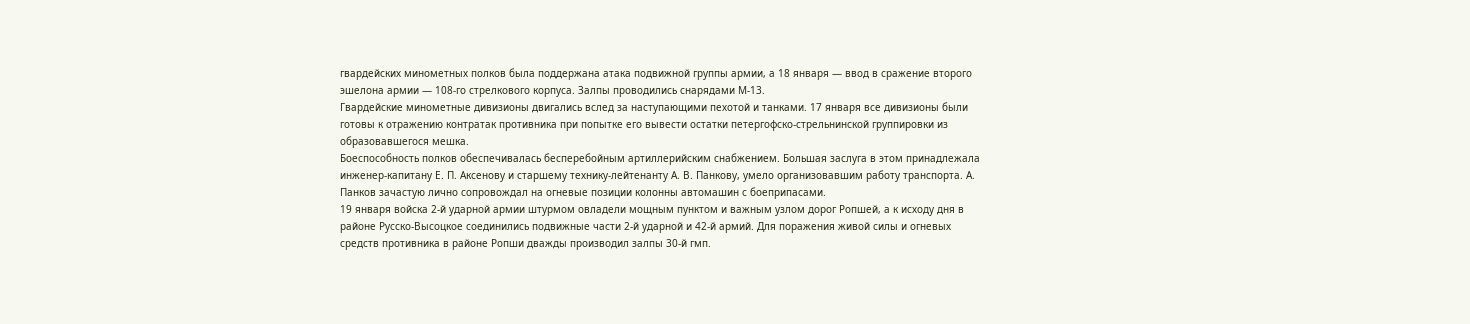гвардейских минометных полков была поддержана атака подвижной группы армии, а 18 января — ввод в сражение второго эшелона армии — 108-го стрелкового корпуса. Залпы проводились снарядами М-13.
Гвардейские минометные дивизионы двигались вслед за наступающими пехотой и танками. 17 января все дивизионы были готовы к отражению контратак противника при попытке его вывести остатки петергофско-стрельнинской группировки из образовавшегося мешка.
Боеспособность полков обеспечивалась бесперебойным артиллерийским снабжением. Большая заслуга в этом принадлежала инженер-капитану Е. П. Аксенову и старшему технику-лейтенанту А. В. Панкову, умело организовавшим работу транспорта. А. Панков зачастую лично сопровождал на огневые позиции колонны автомашин с боеприпасами.
19 января войска 2-й ударной армии штурмом овладели мощным пунктом и важным узлом дорог Ропшей, а к исходу дня в районе Русско-Высоцкое соединились подвижные части 2-й ударной и 42-й армий. Для поражения живой силы и огневых средств противника в районе Ропши дважды производил залпы 30-й гмп.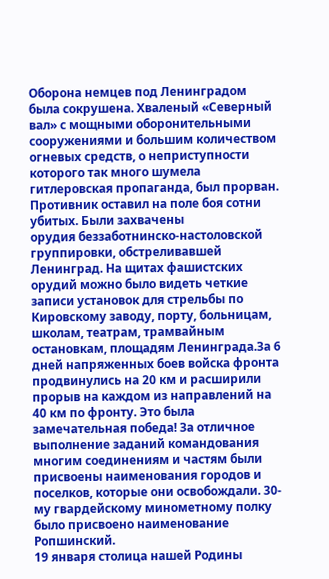Оборона немцев под Ленинградом была сокрушена. Хваленый «Северный вал» с мощными оборонительными сооружениями и большим количеством огневых средств, о неприступности которого так много шумела гитлеровская пропаганда, был прорван. Противник оставил на поле боя сотни убитых. Были захвачены
орудия беззаботнинско-настоловской группировки, обстреливавшей Ленинград. На щитах фашистских орудий можно было видеть четкие записи установок для стрельбы по Кировскому заводу, порту, больницам, школам, театрам, трамвайным остановкам, площадям Ленинграда.За 6 дней напряженных боев войска фронта продвинулись на 20 км и расширили прорыв на каждом из направлений на 40 км по фронту. Это была замечательная победа! За отличное выполнение заданий командования многим соединениям и частям были присвоены наименования городов и поселков, которые они освобождали. 30-му гвардейскому минометному полку было присвоено наименование Ропшинский.
19 января столица нашей Родины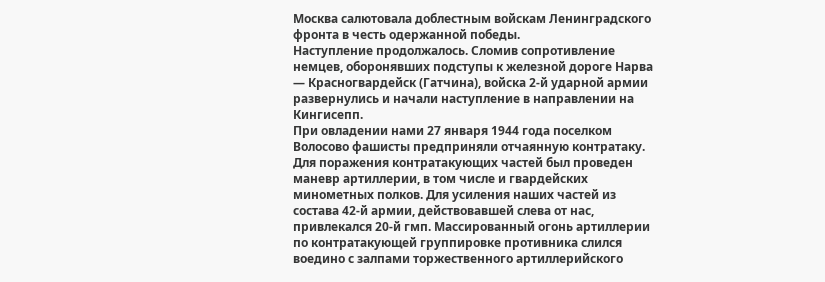Москва салютовала доблестным войскам Ленинградского фронта в честь одержанной победы.
Наступление продолжалось. Сломив сопротивление немцев, оборонявших подступы к железной дороге Нарва — Красногвардейск (Гатчина), войска 2-й ударной армии развернулись и начали наступление в направлении на Кингисепп.
При овладении нами 27 января 1944 года поселком Волосово фашисты предприняли отчаянную контратаку. Для поражения контратакующих частей был проведен маневр артиллерии, в том числе и гвардейских минометных полков. Для усиления наших частей из состава 42-й армии, действовавшей слева от нас, привлекался 20-й гмп. Массированный огонь артиллерии по контратакующей группировке противника слился воедино с залпами торжественного артиллерийского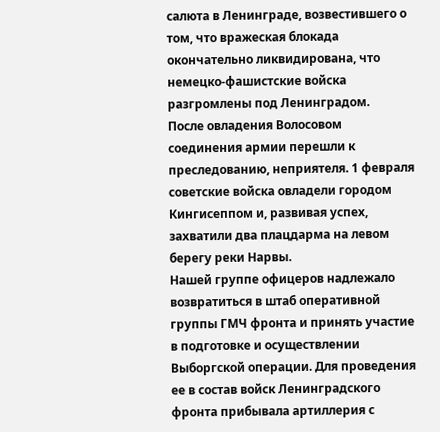салюта в Ленинграде, возвестившего о том, что вражеская блокада окончательно ликвидирована, что немецко-фашистские войска разгромлены под Ленинградом.
После овладения Волосовом соединения армии перешли к преследованию, неприятеля. 1 февраля советские войска овладели городом Кингисеппом и, развивая успех, захватили два плацдарма на левом берегу реки Нарвы.
Нашей группе офицеров надлежало возвратиться в штаб оперативной группы ГМЧ фронта и принять участие в подготовке и осуществлении Выборгской операции. Для проведения ее в состав войск Ленинградского фронта прибывала артиллерия с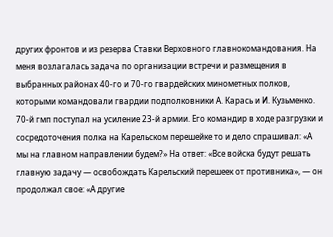других фронтов и из резерва Ставки Верховного главнокомандования. На меня возлагалась задача по организации встречи и размещения в выбранных районах 40-го и 70-го гвардейских минометных полков, которыми командовали гвардии подполковники А. Карась и И. Кузьменко.
70-й гмп поступал на усиление 23-й армии. Его командир в ходе разгрузки и сосредоточения полка на Карельском перешейке то и дело спрашивал: «А мы на главном направлении будем?» На ответ: «Все войска будут решать главную задачу — освобождать Карельский перешеек от противника», — он продолжал свое: «А другие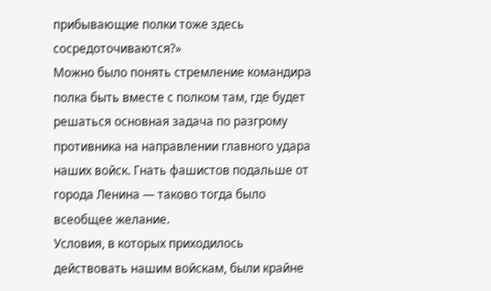прибывающие полки тоже здесь сосредоточиваются?»
Можно было понять стремление командира полка быть вместе с полком там, где будет решаться основная задача по разгрому противника на направлении главного удара наших войск. Гнать фашистов подальше от города Ленина — таково тогда было всеобщее желание.
Условия, в которых приходилось действовать нашим войскам, были крайне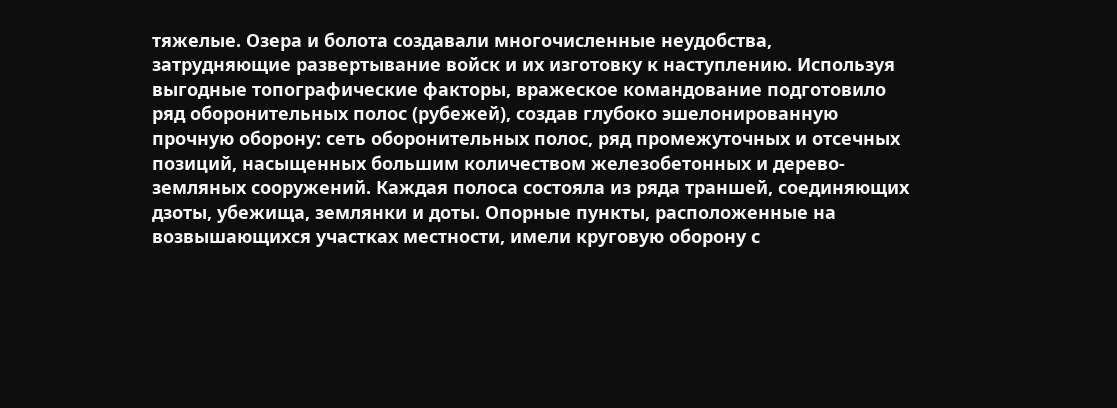тяжелые. Озера и болота создавали многочисленные неудобства, затрудняющие развертывание войск и их изготовку к наступлению. Используя выгодные топографические факторы, вражеское командование подготовило ряд оборонительных полос (рубежей), создав глубоко эшелонированную прочную оборону: сеть оборонительных полос, ряд промежуточных и отсечных позиций, насыщенных большим количеством железобетонных и дерево-земляных сооружений. Каждая полоса состояла из ряда траншей, соединяющих дзоты, убежища, землянки и доты. Опорные пункты, расположенные на возвышающихся участках местности, имели круговую оборону с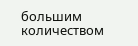большим количеством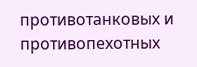противотанковых и противопехотных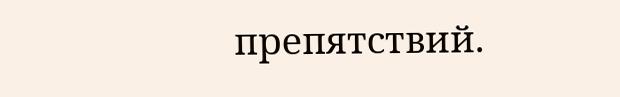препятствий.